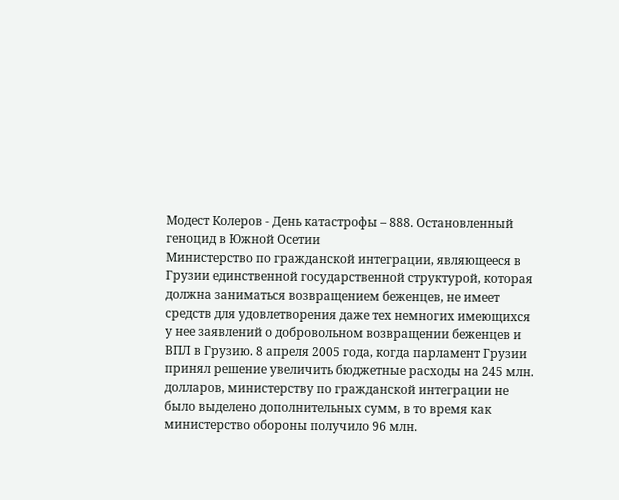Модест Колеров - День катастрофы – 888. Остановленный геноцид в Южной Осетии
Министерство по гражданской интеграции, являющееся в Грузии единственной государственной структурой, которая должна заниматься возвращением беженцев, не имеет средств для удовлетворения даже тех немногих имеющихся у нее заявлений о добровольном возвращении беженцев и ВПЛ в Грузию. 8 апреля 2005 года, когда парламент Грузии принял решение увеличить бюджетные расходы на 245 млн. долларов, министерству по гражданской интеграции не было выделено дополнительных сумм, в то время как министерство обороны получило 96 млн.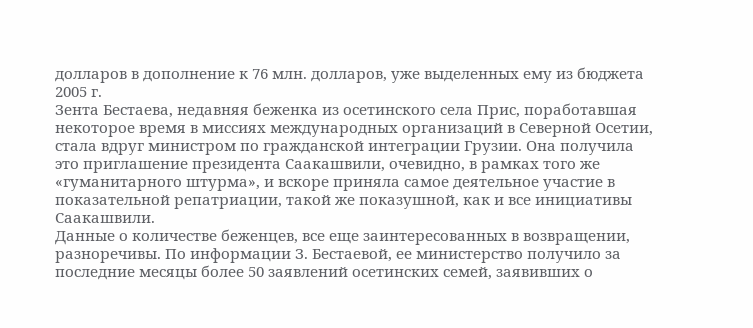долларов в дополнение к 76 млн. долларов, уже выделенных ему из бюджета 2005 г.
Зента Бестаева, недавняя беженка из осетинского села Прис, поработавшая некоторое время в миссиях международных организаций в Северной Осетии, стала вдруг министром по гражданской интеграции Грузии. Она получила это приглашение президента Саакашвили, очевидно, в рамках того же «гуманитарного штурма», и вскоре приняла самое деятельное участие в показательной репатриации, такой же показушной, как и все инициативы Саакашвили.
Данные о количестве беженцев, все еще заинтересованных в возвращении, разноречивы. По информации З. Бестаевой, ее министерство получило за последние месяцы более 50 заявлений осетинских семей, заявивших о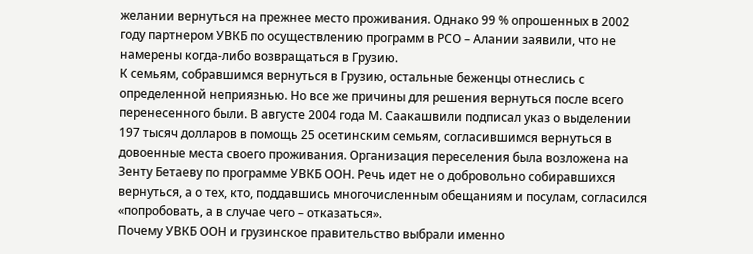желании вернуться на прежнее место проживания. Однако 99 % опрошенных в 2002 году партнером УВКБ по осуществлению программ в РСО – Алании заявили, что не намерены когда-либо возвращаться в Грузию.
К семьям, собравшимся вернуться в Грузию, остальные беженцы отнеслись с определенной неприязнью. Но все же причины для решения вернуться после всего перенесенного были. В августе 2004 года М. Саакашвили подписал указ о выделении 197 тысяч долларов в помощь 25 осетинским семьям, согласившимся вернуться в довоенные места своего проживания. Организация переселения была возложена на Зенту Бетаеву по программе УВКБ ООН. Речь идет не о добровольно собиравшихся вернуться, а о тех, кто, поддавшись многочисленным обещаниям и посулам, согласился «попробовать, а в случае чего – отказаться».
Почему УВКБ ООН и грузинское правительство выбрали именно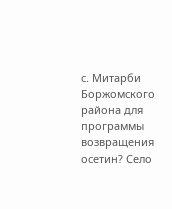с. Митарби Боржомского района для программы возвращения осетин? Село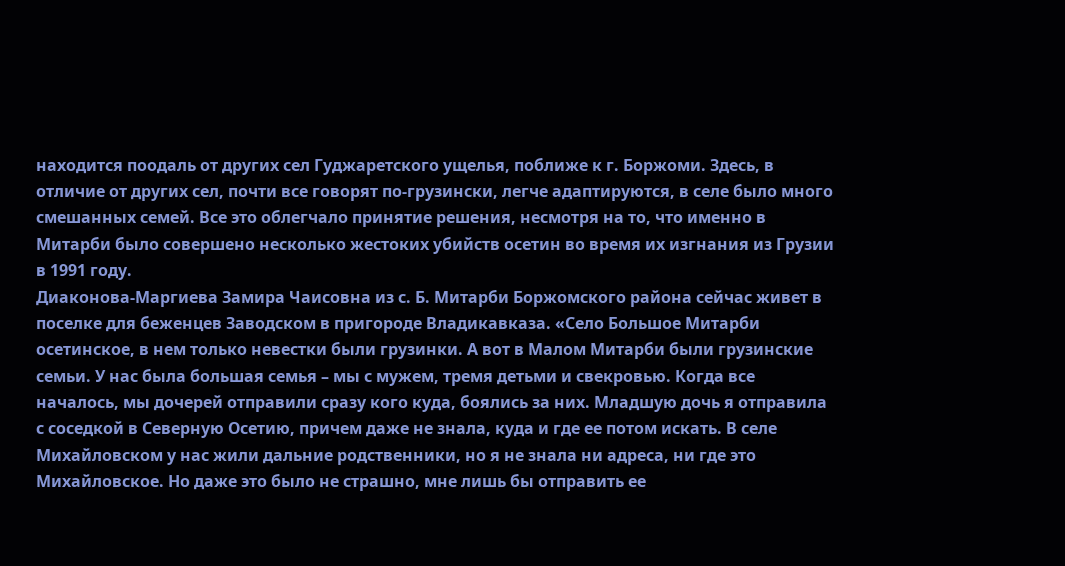находится поодаль от других сел Гуджаретского ущелья, поближе к г. Боржоми. Здесь, в отличие от других сел, почти все говорят по-грузински, легче адаптируются, в селе было много смешанных семей. Все это облегчало принятие решения, несмотря на то, что именно в Митарби было совершено несколько жестоких убийств осетин во время их изгнания из Грузии в 1991 году.
Диаконова-Маргиева Замира Чаисовна из с. Б. Митарби Боржомского района сейчас живет в поселке для беженцев Заводском в пригороде Владикавказа. «Село Большое Митарби осетинское, в нем только невестки были грузинки. А вот в Малом Митарби были грузинские семьи. У нас была большая семья – мы с мужем, тремя детьми и свекровью. Когда все началось, мы дочерей отправили сразу кого куда, боялись за них. Младшую дочь я отправила с соседкой в Северную Осетию, причем даже не знала, куда и где ее потом искать. В селе Михайловском у нас жили дальние родственники, но я не знала ни адреса, ни где это Михайловское. Но даже это было не страшно, мне лишь бы отправить ее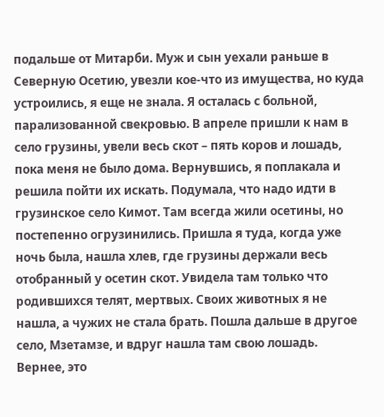подальше от Митарби. Муж и сын уехали раньше в Северную Осетию, увезли кое-что из имущества, но куда устроились, я еще не знала. Я осталась с больной, парализованной свекровью. В апреле пришли к нам в село грузины, увели весь скот – пять коров и лошадь, пока меня не было дома. Вернувшись, я поплакала и решила пойти их искать. Подумала, что надо идти в грузинское село Кимот. Там всегда жили осетины, но постепенно огрузинились. Пришла я туда, когда уже ночь была, нашла хлев, где грузины держали весь отобранный у осетин скот. Увидела там только что родившихся телят, мертвых. Своих животных я не нашла, а чужих не стала брать. Пошла дальше в другое село, Мзетамзе, и вдруг нашла там свою лошадь. Вернее, это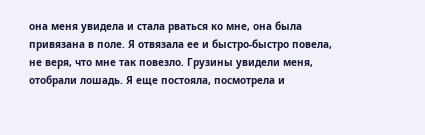она меня увидела и стала рваться ко мне, она была привязана в поле. Я отвязала ее и быстро-быстро повела, не веря, что мне так повезло. Грузины увидели меня, отобрали лошадь. Я еще постояла, посмотрела и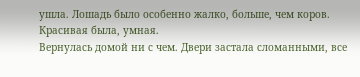ушла. Лошадь было особенно жалко, больше, чем коров. Красивая была, умная.
Вернулась домой ни с чем. Двери застала сломанными, все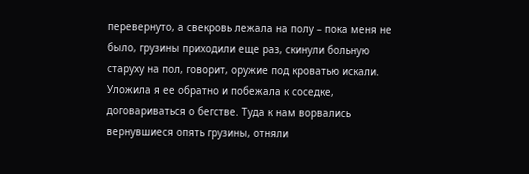перевернуто, а свекровь лежала на полу – пока меня не было, грузины приходили еще раз, скинули больную старуху на пол, говорит, оружие под кроватью искали. Уложила я ее обратно и побежала к соседке, договариваться о бегстве. Туда к нам ворвались вернувшиеся опять грузины, отняли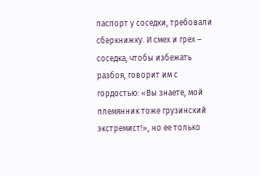паспорт у соседки, требовали сберкнижку. И смех и грех – соседка, чтобы избежать разбоя, говорит им с гордостью: «Вы знаете, мой племянник тоже грузинский экстремист!», но ее только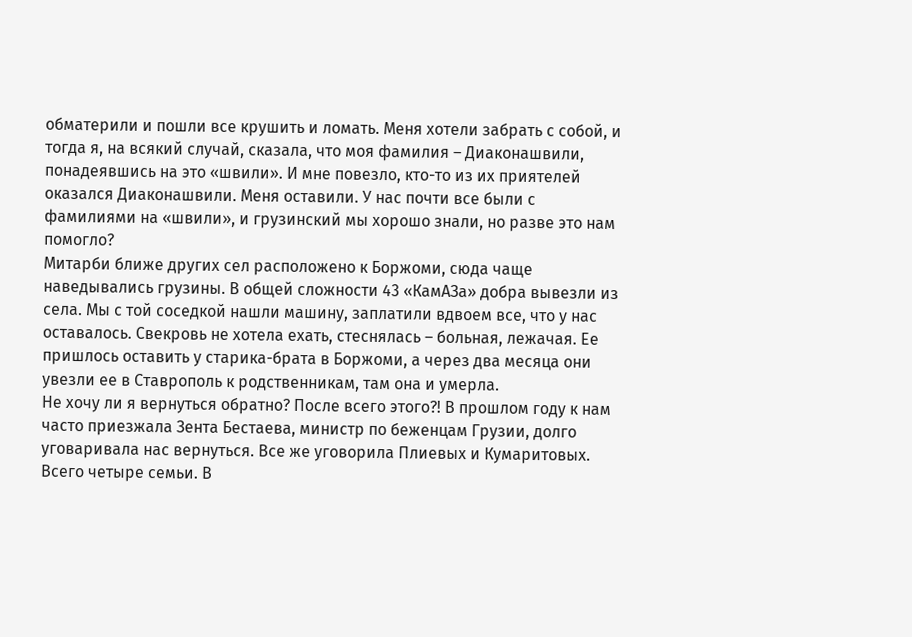обматерили и пошли все крушить и ломать. Меня хотели забрать с собой, и тогда я, на всякий случай, сказала, что моя фамилия – Диаконашвили, понадеявшись на это «швили». И мне повезло, кто-то из их приятелей оказался Диаконашвили. Меня оставили. У нас почти все были с фамилиями на «швили», и грузинский мы хорошо знали, но разве это нам помогло?
Митарби ближе других сел расположено к Боржоми, сюда чаще наведывались грузины. В общей сложности 43 «КамАЗа» добра вывезли из села. Мы с той соседкой нашли машину, заплатили вдвоем все, что у нас оставалось. Свекровь не хотела ехать, стеснялась – больная, лежачая. Ее пришлось оставить у старика-брата в Боржоми, а через два месяца они увезли ее в Ставрополь к родственникам, там она и умерла.
Не хочу ли я вернуться обратно? После всего этого?! В прошлом году к нам часто приезжала Зента Бестаева, министр по беженцам Грузии, долго уговаривала нас вернуться. Все же уговорила Плиевых и Кумаритовых. Всего четыре семьи. В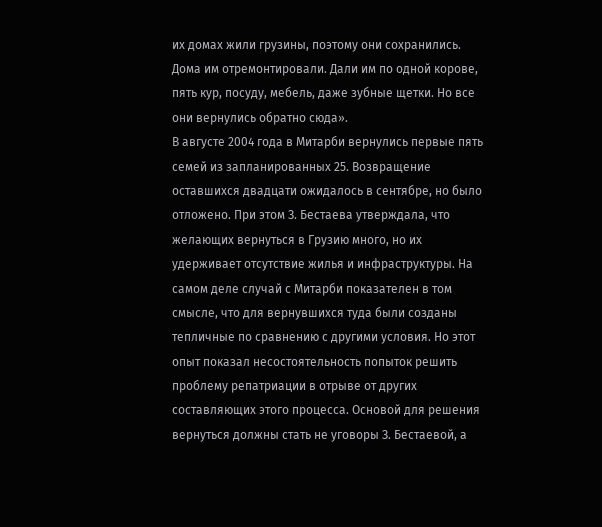их домах жили грузины, поэтому они сохранились. Дома им отремонтировали. Дали им по одной корове, пять кур, посуду, мебель, даже зубные щетки. Но все они вернулись обратно сюда».
В августе 2004 года в Митарби вернулись первые пять семей из запланированных 25. Возвращение оставшихся двадцати ожидалось в сентябре, но было отложено. При этом З. Бестаева утверждала, что желающих вернуться в Грузию много, но их удерживает отсутствие жилья и инфраструктуры. На самом деле случай с Митарби показателен в том смысле, что для вернувшихся туда были созданы тепличные по сравнению с другими условия. Но этот опыт показал несостоятельность попыток решить проблему репатриации в отрыве от других составляющих этого процесса. Основой для решения вернуться должны стать не уговоры З. Бестаевой, а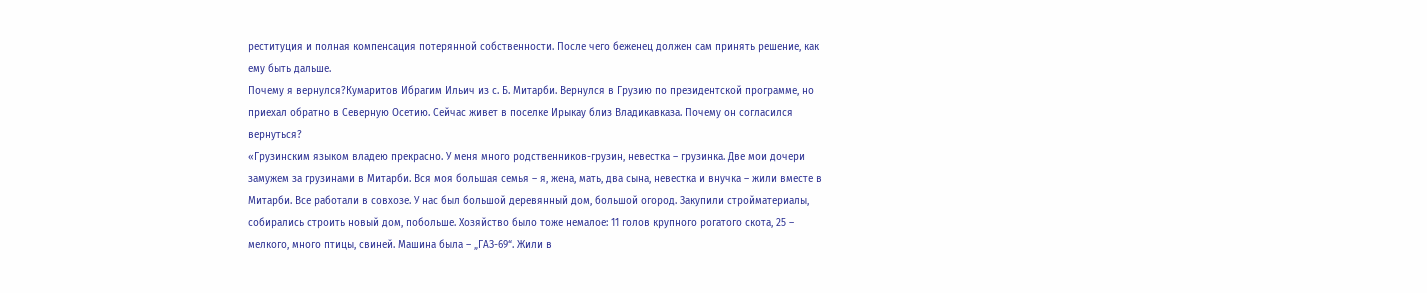реституция и полная компенсация потерянной собственности. После чего беженец должен сам принять решение, как ему быть дальше.
Почему я вернулся?Кумаритов Ибрагим Ильич из с. Б. Митарби. Вернулся в Грузию по президентской программе, но приехал обратно в Северную Осетию. Сейчас живет в поселке Ирыкау близ Владикавказа. Почему он согласился вернуться?
«Грузинским языком владею прекрасно. У меня много родственников-грузин, невестка – грузинка. Две мои дочери замужем за грузинами в Митарби. Вся моя большая семья – я, жена, мать, два сына, невестка и внучка – жили вместе в Митарби. Все работали в совхозе. У нас был большой деревянный дом, большой огород. Закупили стройматериалы, собирались строить новый дом, побольше. Хозяйство было тоже немалое: 11 голов крупного рогатого скота, 25 – мелкого, много птицы, свиней. Машина была – „ГАЗ-69“. Жили в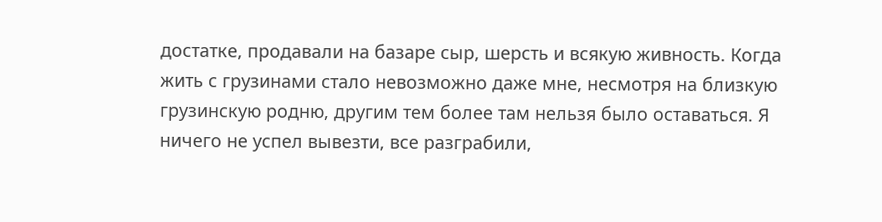достатке, продавали на базаре сыр, шерсть и всякую живность. Когда жить с грузинами стало невозможно даже мне, несмотря на близкую грузинскую родню, другим тем более там нельзя было оставаться. Я ничего не успел вывезти, все разграбили,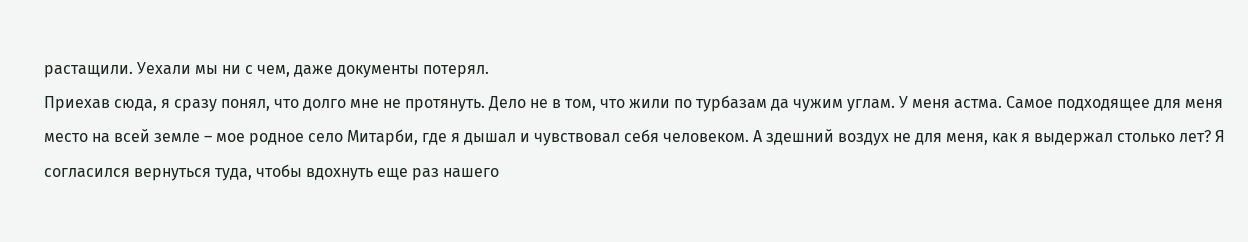растащили. Уехали мы ни с чем, даже документы потерял.
Приехав сюда, я сразу понял, что долго мне не протянуть. Дело не в том, что жили по турбазам да чужим углам. У меня астма. Самое подходящее для меня место на всей земле – мое родное село Митарби, где я дышал и чувствовал себя человеком. А здешний воздух не для меня, как я выдержал столько лет? Я согласился вернуться туда, чтобы вдохнуть еще раз нашего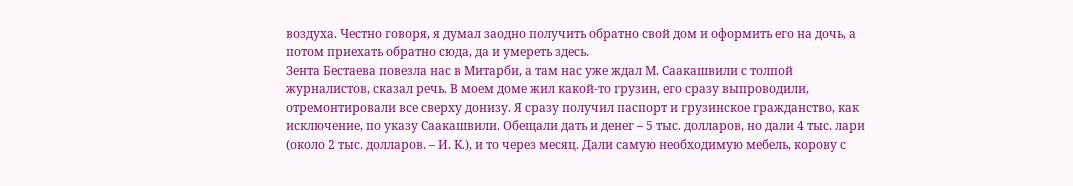воздуха. Честно говоря, я думал заодно получить обратно свой дом и оформить его на дочь, а потом приехать обратно сюда, да и умереть здесь.
Зента Бестаева повезла нас в Митарби, а там нас уже ждал М. Саакашвили с толпой журналистов, сказал речь. В моем доме жил какой-то грузин, его сразу выпроводили, отремонтировали все сверху донизу. Я сразу получил паспорт и грузинское гражданство, как исключение, по указу Саакашвили. Обещали дать и денег – 5 тыс. долларов, но дали 4 тыс. лари (около 2 тыс. долларов. – И. К.), и то через месяц. Дали самую необходимую мебель, корову с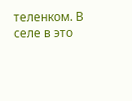теленком. В селе в это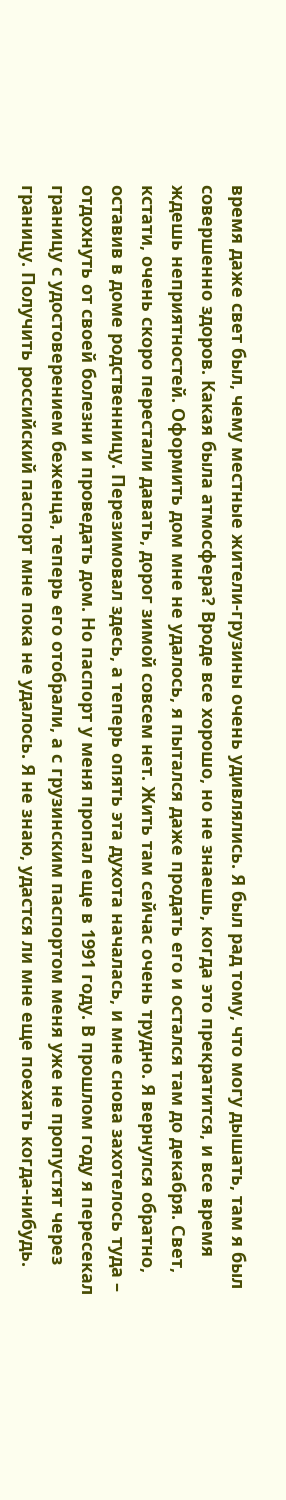время даже свет был, чему местные жители-грузины очень удивлялись. Я был рад тому, что могу дышать, там я был совершенно здоров. Какая была атмосфера? Вроде все хорошо, но не знаешь, когда это прекратится, и все время ждешь неприятностей. Оформить дом мне не удалось, я пытался даже продать его и остался там до декабря. Свет, кстати, очень скоро перестали давать, дорог зимой совсем нет. Жить там сейчас очень трудно. Я вернулся обратно, оставив в доме родственницу. Перезимовал здесь, а теперь опять эта духота началась, и мне снова захотелось туда – отдохнуть от своей болезни и проведать дом. Но паспорт у меня пропал еще в 1991 году. В прошлом году я пересекал границу с удостоверением беженца, теперь его отобрали, а с грузинским паспортом меня уже не пропустят через границу. Получить российский паспорт мне пока не удалось. Я не знаю, удастся ли мне еще поехать когда-нибудь.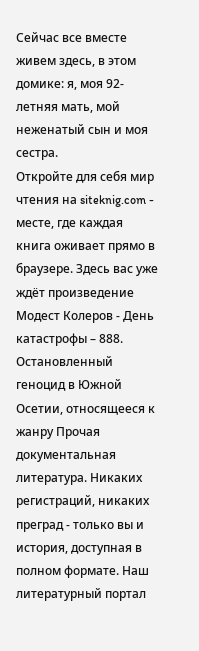Сейчас все вместе живем здесь, в этом домике: я, моя 92-летняя мать, мой неженатый сын и моя сестра.
Откройте для себя мир чтения на siteknig.com - месте, где каждая книга оживает прямо в браузере. Здесь вас уже ждёт произведение Модест Колеров - День катастрофы – 888. Остановленный геноцид в Южной Осетии, относящееся к жанру Прочая документальная литература. Никаких регистраций, никаких преград - только вы и история, доступная в полном формате. Наш литературный портал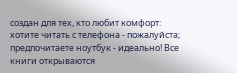создан для тех, кто любит комфорт: хотите читать с телефона - пожалуйста; предпочитаете ноутбук - идеально! Все книги открываются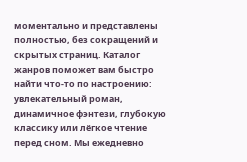моментально и представлены полностью, без сокращений и скрытых страниц. Каталог жанров поможет вам быстро найти что-то по настроению: увлекательный роман, динамичное фэнтези, глубокую классику или лёгкое чтение перед сном. Мы ежедневно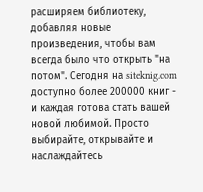расширяем библиотеку, добавляя новые произведения, чтобы вам всегда было что открыть "на потом". Сегодня на siteknig.com доступно более 200000 книг - и каждая готова стать вашей новой любимой. Просто выбирайте, открывайте и наслаждайтесь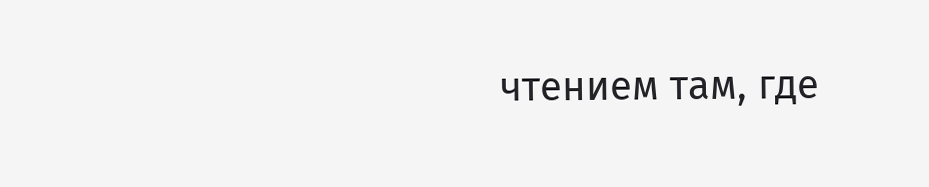чтением там, где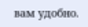вам удобно.